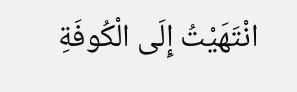انْتَهَيْتُ إِلَى الْكُوفَةِ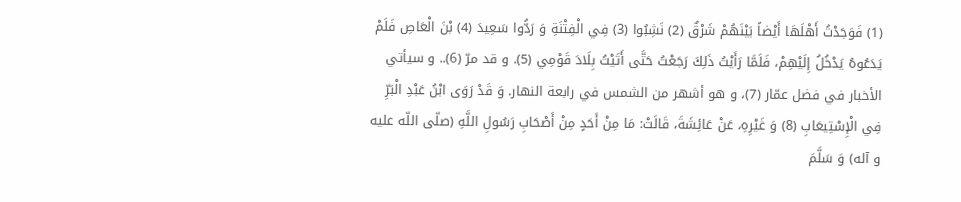(1) فَوَجَدْتُ أَهْلَهَا أَيْضاً بَيْنَهُمْ شَرْقٌ (2) نَشِبُوا (3) فِي الْفِتْنَةِ وَ رَدُّوا سَعِيدَ (4) بْنَ الْعَاصِ فَلَمْ يَدَعُوهُ يَدْخُلُ إِلَيْهِمْ، فَلَمَّا رَأَيْتُ ذَلِكَ رَجَعْتُ حَتَّى أَتَيْتُ بِلَادَ قَوْمِي (5). و قد مرّ (6).. و سيأتي الأخبار في فضل عمّار (7)، و هو أشهر من الشمس في رابعة النهار. وَ قَدْ رَوَى ابْنُ عَبْدِ الْبَرِّ فِي الْإِسْتِيعَابِ (8) وَ غَيْرِهِ، عَنْ عَائِشَةَ، قَالَتْ: مَا مِنْ أَحَدٍ مِنْ أَصْحَابِ رَسُولِ اللَّهِ (صلّى اللّه عليه و آله) وَ سَلَّمَ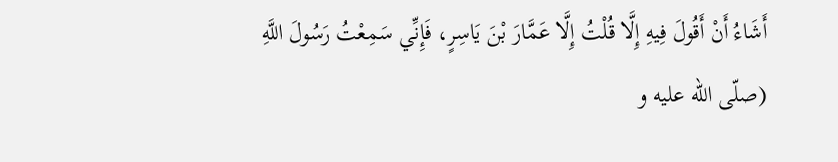أَشَاءُ أَنْ أَقُولَ فِيهِ إِلَّا قُلْتُ إِلَّا عَمَّارَ بْنَ يَاسِرٍ، فَإِنِّي سَمِعْتُ رَسُولَ اللَّهِ (صلّى اللّه عليه و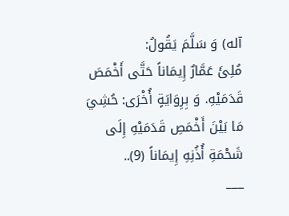آله) وَ سَلَّمَ يَقُولُ:
مُلِئَ عَمَّارٌ إِيمَاناً حَتَّى أَخْمَصَ قَدَمَيْهِ. وَ بِرِوَايَةٍ أُخْرَى: حُشِيَ مَا بَيْنَ أَخْمَصِ قَدَمَيْهِ إِلَى شَحْمَةِ أُذُنِهِ إِيمَاناً (9)..
___